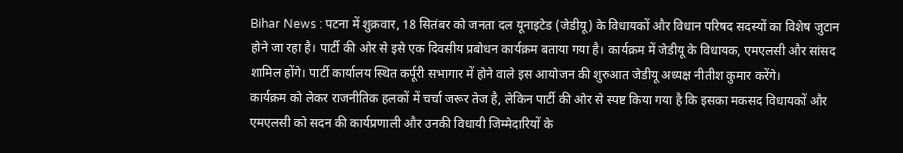Bihar News : पटना में शुक्रवार, 18 सितंबर को जनता दल यूनाइटेड (जेडीयू) के विधायकों और विधान परिषद सदस्यों का विशेष जुटान होने जा रहा है। पार्टी की ओर से इसे एक दिवसीय प्रबोधन कार्यक्रम बताया गया है। कार्यक्रम में जेडीयू के विधायक, एमएलसी और सांसद शामिल होंगे। पार्टी कार्यालय स्थित कर्पूरी सभागार में होने वाले इस आयोजन की शुरुआत जेडीयू अध्यक्ष नीतीश कुमार करेंगे।
कार्यक्रम को लेकर राजनीतिक हलकों में चर्चा जरूर तेज है, लेकिन पार्टी की ओर से स्पष्ट किया गया है कि इसका मकसद विधायकों और एमएलसी को सदन की कार्यप्रणाली और उनकी विधायी जिम्मेदारियों के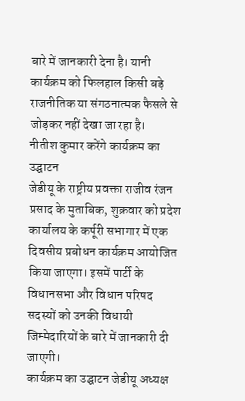बारे में जानकारी देना है। यानी कार्यक्रम को फिलहाल किसी बड़े राजनीतिक या संगठनात्मक फैसले से जोड़कर नहीं देखा जा रहा है।
नीतीश कुमार करेंगे कार्यक्रम का उद्घाटन
जेडीयू के राष्ट्रीय प्रवक्ता राजीव रंजन प्रसाद के मुताबिक, शुक्रवार को प्रदेश कार्यालय के कर्पूरी सभागार में एक दिवसीय प्रबोधन कार्यक्रम आयोजित किया जाएगा। इसमें पार्टी के विधानसभा और विधान परिषद सदस्यों को उनकी विधायी जिम्मेदारियों के बारे में जानकारी दी जाएगी।
कार्यक्रम का उद्घाटन जेडीयू अध्यक्ष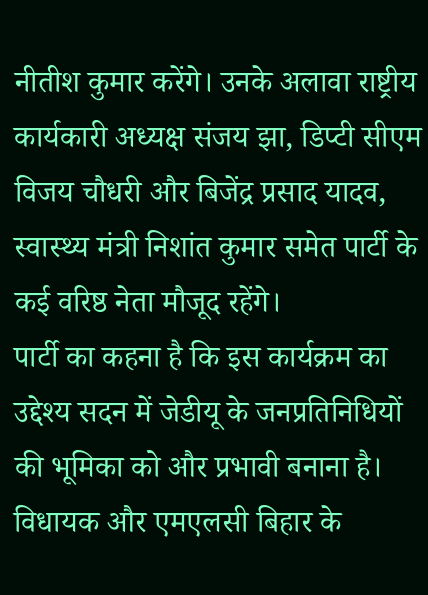नीतीश कुमार करेंगे। उनके अलावा राष्ट्रीय कार्यकारी अध्यक्ष संजय झा, डिप्टी सीएम विजय चौधरी और बिजेंद्र प्रसाद यादव, स्वास्थ्य मंत्री निशांत कुमार समेत पार्टी के कई वरिष्ठ नेता मौजूद रहेंगे।
पार्टी का कहना है कि इस कार्यक्रम का उद्देश्य सदन में जेडीयू के जनप्रतिनिधियों की भूमिका को और प्रभावी बनाना है। विधायक और एमएलसी बिहार के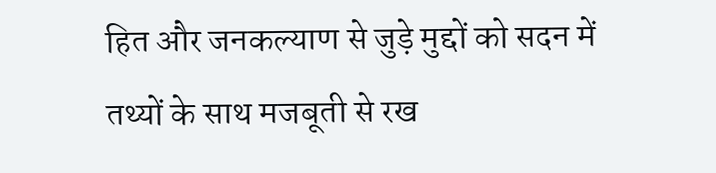हित और जनकल्याण से जुड़े मुद्दों को सदन में तथ्यों के साथ मजबूती से रख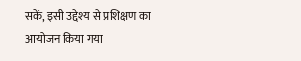सकें, इसी उद्देश्य से प्रशिक्षण का आयोजन किया गया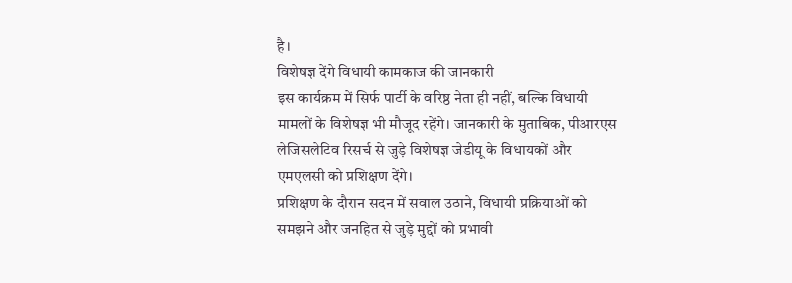है।
विशेषज्ञ देंगे विधायी कामकाज की जानकारी
इस कार्यक्रम में सिर्फ पार्टी के वरिष्ठ नेता ही नहीं, बल्कि विधायी मामलों के विशेषज्ञ भी मौजूद रहेंगे। जानकारी के मुताबिक, पीआरएस लेजिसलेटिव रिसर्च से जुड़े विशेषज्ञ जेडीयू के विधायकों और एमएलसी को प्रशिक्षण देंगे।
प्रशिक्षण के दौरान सदन में सवाल उठाने, विधायी प्रक्रियाओं को समझने और जनहित से जुड़े मुद्दों को प्रभावी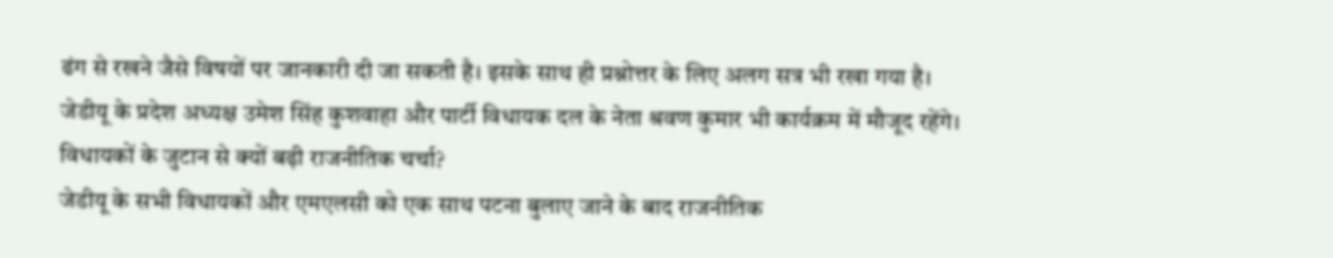ढंग से रखने जैसे विषयों पर जानकारी दी जा सकती है। इसके साथ ही प्रश्नोत्तर के लिए अलग सत्र भी रखा गया है।
जेडीयू के प्रदेश अध्यक्ष उमेश सिंह कुशवाहा और पार्टी विधायक दल के नेता श्रवण कुमार भी कार्यक्रम में मौजूद रहेंगे।
विधायकों के जुटान से क्यों बढ़ी राजनीतिक चर्चा?
जेडीयू के सभी विधायकों और एमएलसी को एक साथ पटना बुलाए जाने के बाद राजनीतिक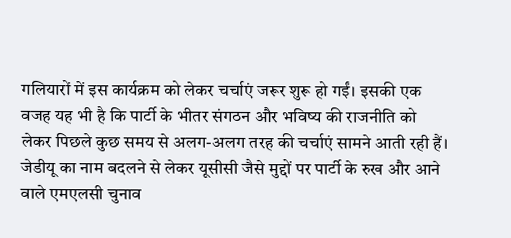गलियारों में इस कार्यक्रम को लेकर चर्चाएं जरूर शुरू हो गईं। इसकी एक वजह यह भी है कि पार्टी के भीतर संगठन और भविष्य की राजनीति को लेकर पिछले कुछ समय से अलग-अलग तरह की चर्चाएं सामने आती रही हैं।
जेडीयू का नाम बदलने से लेकर यूसीसी जैसे मुद्दों पर पार्टी के रुख और आने वाले एमएलसी चुनाव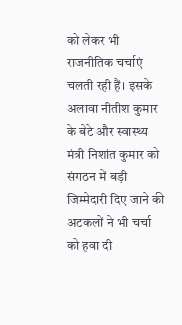को लेकर भी राजनीतिक चर्चाएं चलती रही हैं। इसके अलावा नीतीश कुमार के बेटे और स्वास्थ्य मंत्री निशांत कुमार को संगठन में बड़ी जिम्मेदारी दिए जाने की अटकलों ने भी चर्चा को हवा दी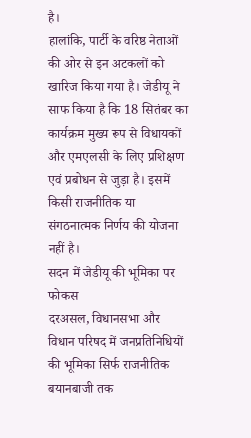है।
हालांकि, पार्टी के वरिष्ठ नेताओं की ओर से इन अटकलों को खारिज किया गया है। जेडीयू ने साफ किया है कि 18 सितंबर का कार्यक्रम मुख्य रूप से विधायकों और एमएलसी के लिए प्रशिक्षण एवं प्रबोधन से जुड़ा है। इसमें किसी राजनीतिक या संगठनात्मक निर्णय की योजना नहीं है।
सदन में जेडीयू की भूमिका पर फोकस
दरअसल, विधानसभा और विधान परिषद में जनप्रतिनिधियों की भूमिका सिर्फ राजनीतिक बयानबाजी तक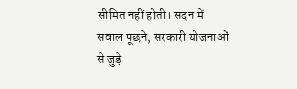सीमित नहीं होती। सदन में सवाल पूछने, सरकारी योजनाओं से जुड़े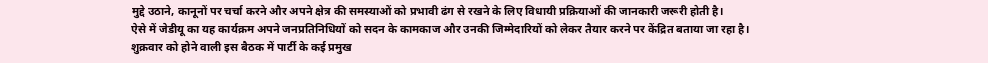मुद्दे उठाने, कानूनों पर चर्चा करने और अपने क्षेत्र की समस्याओं को प्रभावी ढंग से रखने के लिए विधायी प्रक्रियाओं की जानकारी जरूरी होती है।
ऐसे में जेडीयू का यह कार्यक्रम अपने जनप्रतिनिधियों को सदन के कामकाज और उनकी जिम्मेदारियों को लेकर तैयार करने पर केंद्रित बताया जा रहा है। शुक्रवार को होने वाली इस बैठक में पार्टी के कई प्रमुख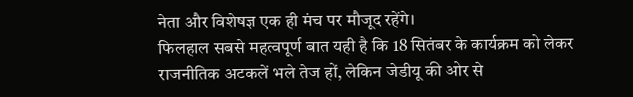नेता और विशेषज्ञ एक ही मंच पर मौजूद रहेंगे।
फिलहाल सबसे महत्वपूर्ण बात यही है कि 18 सितंबर के कार्यक्रम को लेकर राजनीतिक अटकलें भले तेज हों, लेकिन जेडीयू की ओर से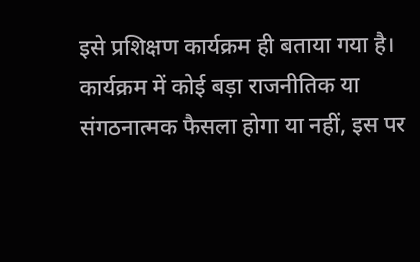इसे प्रशिक्षण कार्यक्रम ही बताया गया है। कार्यक्रम में कोई बड़ा राजनीतिक या संगठनात्मक फैसला होगा या नहीं, इस पर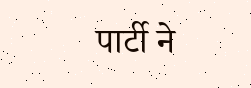पार्टी ने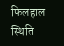फिलहाल स्थिति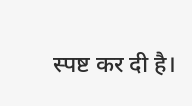स्पष्ट कर दी है।